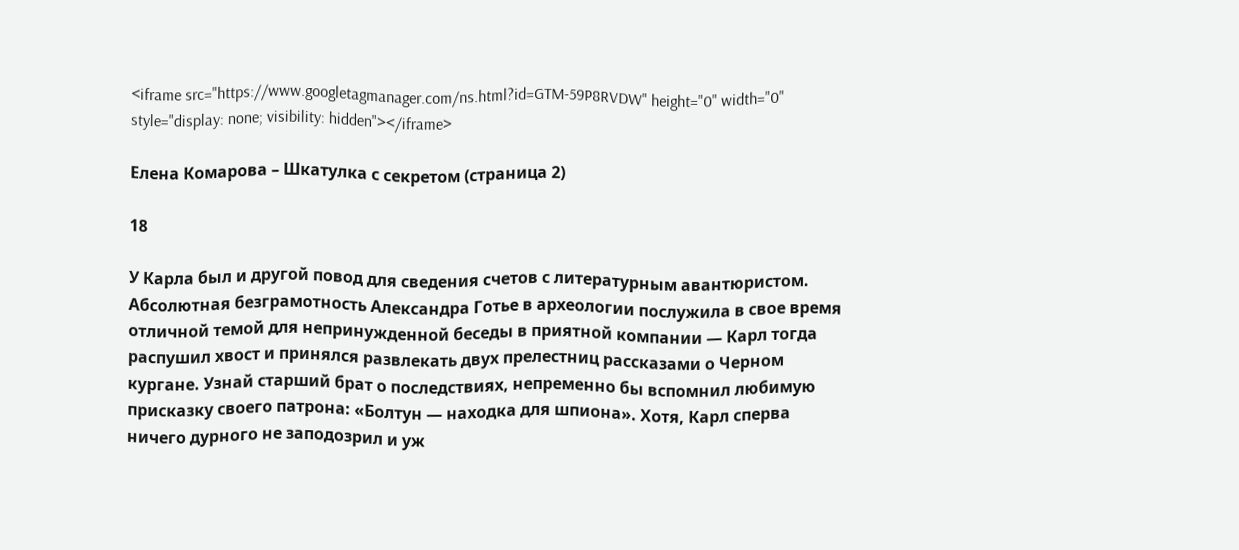<iframe src="https://www.googletagmanager.com/ns.html?id=GTM-59P8RVDW" height="0" width="0" style="display: none; visibility: hidden"></iframe>

Елена Комарова – Шкатулка с секретом (страница 2)

18

У Карла был и другой повод для сведения счетов с литературным авантюристом. Абсолютная безграмотность Александра Готье в археологии послужила в свое время отличной темой для непринужденной беседы в приятной компании — Карл тогда распушил хвост и принялся развлекать двух прелестниц рассказами о Черном кургане. Узнай старший брат о последствиях, непременно бы вспомнил любимую присказку своего патрона: «Болтун — находка для шпиона». Хотя, Карл сперва ничего дурного не заподозрил и уж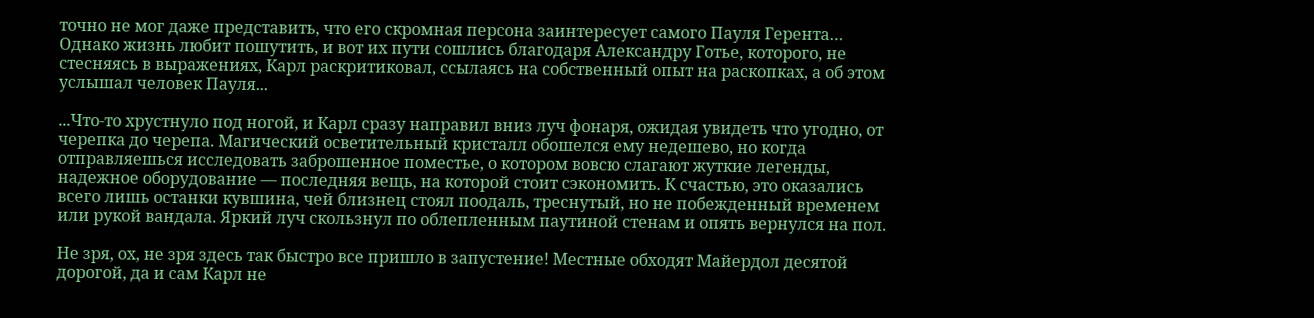точно не мог даже представить, что его скромная персона заинтересует самого Пауля Герента… Однако жизнь любит пошутить, и вот их пути сошлись благодаря Александру Готье, которого, не стесняясь в выражениях, Карл раскритиковал, ссылаясь на собственный опыт на раскопках, а об этом услышал человек Пауля...

...Что-то хрустнуло под ногой, и Карл сразу направил вниз луч фонаря, ожидая увидеть что угодно, от черепка до черепа. Магический осветительный кристалл обошелся ему недешево, но когда отправляешься исследовать заброшенное поместье, о котором вовсю слагают жуткие легенды, надежное оборудование — последняя вещь, на которой стоит сэкономить. К счастью, это оказались всего лишь останки кувшина, чей близнец стоял поодаль, треснутый, но не побежденный временем или рукой вандала. Яркий луч скользнул по облепленным паутиной стенам и опять вернулся на пол.

Не зря, ох, не зря здесь так быстро все пришло в запустение! Местные обходят Майердол десятой дорогой, да и сам Карл не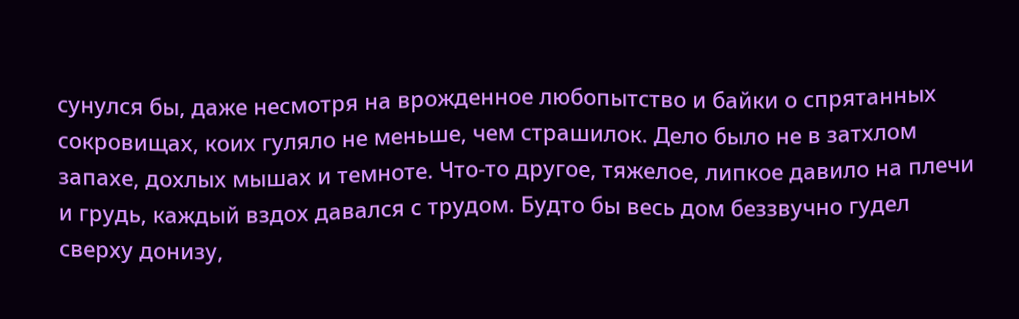сунулся бы, даже несмотря на врожденное любопытство и байки о спрятанных сокровищах, коих гуляло не меньше, чем страшилок. Дело было не в затхлом запахе, дохлых мышах и темноте. Что-то другое, тяжелое, липкое давило на плечи и грудь, каждый вздох давался с трудом. Будто бы весь дом беззвучно гудел сверху донизу,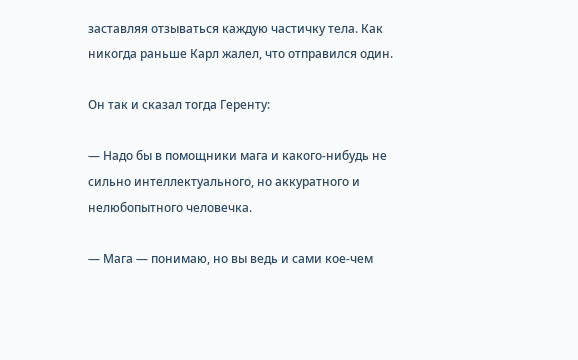заставляя отзываться каждую частичку тела. Как никогда раньше Карл жалел, что отправился один.

Он так и сказал тогда Геренту:

— Надо бы в помощники мага и какого-нибудь не сильно интеллектуального, но аккуратного и нелюбопытного человечка.

— Мага — понимаю, но вы ведь и сами кое-чем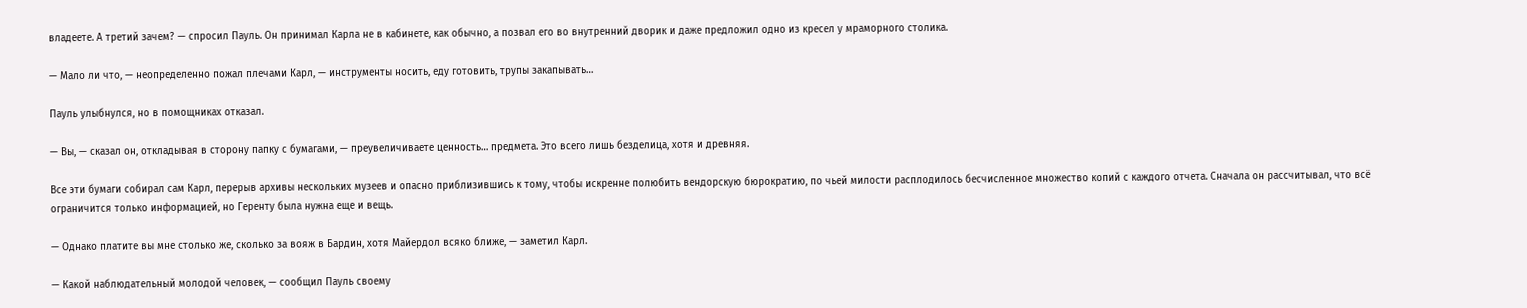владеете. А третий зачем? — спросил Пауль. Он принимал Карла не в кабинете, как обычно, а позвал его во внутренний дворик и даже предложил одно из кресел у мраморного столика.

— Мало ли что, — неопределенно пожал плечами Карл, — инструменты носить, еду готовить, трупы закапывать…

Пауль улыбнулся, но в помощниках отказал.

— Вы, — сказал он, откладывая в сторону папку с бумагами, — преувеличиваете ценность… предмета. Это всего лишь безделица, хотя и древняя.

Все эти бумаги собирал сам Карл, перерыв архивы нескольких музеев и опасно приблизившись к тому, чтобы искренне полюбить вендорскую бюрократию, по чьей милости расплодилось бесчисленное множество копий с каждого отчета. Сначала он рассчитывал, что всё ограничится только информацией, но Геренту была нужна еще и вещь.

— Однако платите вы мне столько же, сколько за вояж в Бардин, хотя Майердол всяко ближе, — заметил Карл.

— Какой наблюдательный молодой человек, — сообщил Пауль своему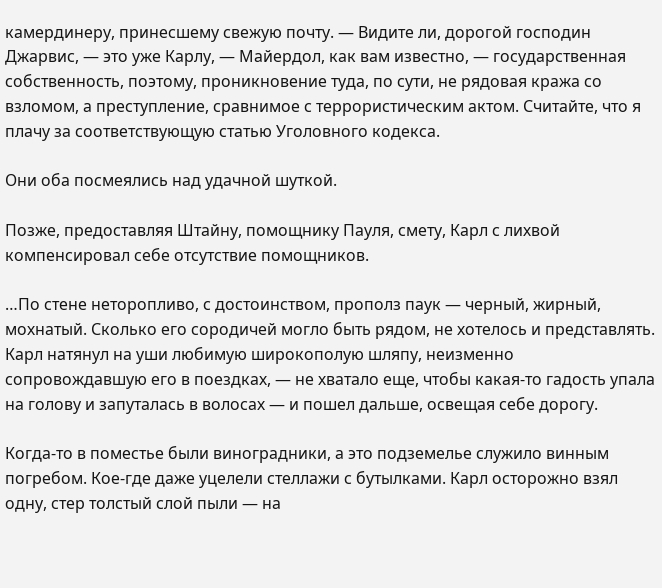камердинеру, принесшему свежую почту. — Видите ли, дорогой господин Джарвис, — это уже Карлу, — Майердол, как вам известно, — государственная собственность, поэтому, проникновение туда, по сути, не рядовая кража со взломом, а преступление, сравнимое с террористическим актом. Считайте, что я плачу за соответствующую статью Уголовного кодекса.

Они оба посмеялись над удачной шуткой.

Позже, предоставляя Штайну, помощнику Пауля, смету, Карл с лихвой компенсировал себе отсутствие помощников.

…По стене неторопливо, с достоинством, прополз паук — черный, жирный, мохнатый. Сколько его сородичей могло быть рядом, не хотелось и представлять. Карл натянул на уши любимую широкополую шляпу, неизменно сопровождавшую его в поездках, — не хватало еще, чтобы какая-то гадость упала на голову и запуталась в волосах — и пошел дальше, освещая себе дорогу.

Когда-то в поместье были виноградники, а это подземелье служило винным погребом. Кое-где даже уцелели стеллажи с бутылками. Карл осторожно взял одну, стер толстый слой пыли — на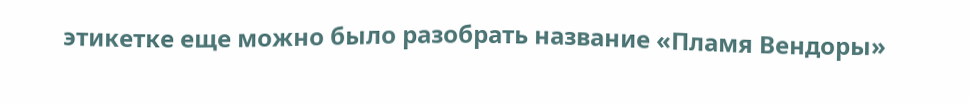этикетке еще можно было разобрать название «Пламя Вендоры»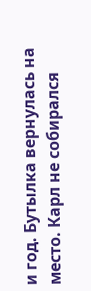и год. Бутылка вернулась на место. Карл не собирался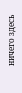ничего здесь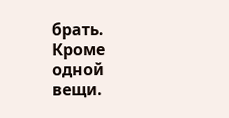брать. Кроме одной вещи.